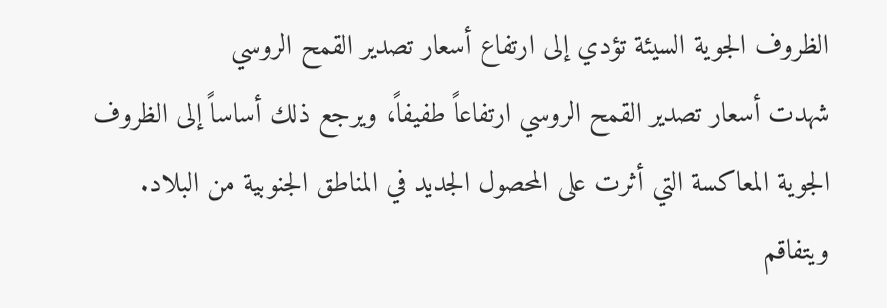الظروف الجوية السيئة تؤدي إلى ارتفاع أسعار تصدير القمح الروسي
شهدت أسعار تصدير القمح الروسي ارتفاعاً طفيفاً، ويرجع ذلك أساساً إلى الظروف الجوية المعاكسة التي أثرت على المحصول الجديد في المناطق الجنوبية من البلاد. ويتفاقم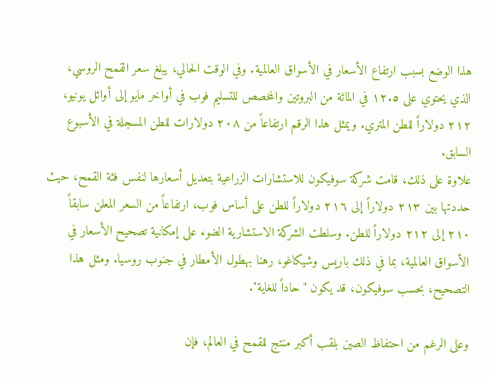هذا الوضع بسبب ارتفاع الأسعار في الأسواق العالمية. وفي الوقت الحالي، يبلغ سعر القمح الروسي، الذي يحتوي على ١٢.٥ في المائة من البروتين والمخصص للتسليم فوب في أواخر مايو إلى أوائل يونيو، ٢١٢ دولاراً للطن المتري. ويمثل هذا الرقم ارتفاعاً من ٢٠٨ دولارات للطن المسجلة في الأسبوع السابق.
علاوة على ذلك، قامت شركة سوفيكون للاستشارات الزراعية بتعديل أسعارها لنفس فئة القمح، حيث حددتها بين ٢١٣ دولاراً إلى ٢١٦ دولاراً للطن على أساس فوب، ارتفاعاً من السعر المعلن سابقاً ٢١٠ إلى ٢١٢ دولاراً للطن. وسلطت الشركة الاستشارية الضوء على إمكانية تصحيح الأسعار في الأسواق العالمية، بما في ذلك باريس وشيكاغو، رهنا بهطول الأمطار في جنوب روسيا. ومثل هذا التصحيح، بحسب سوفيكون، قد يكون "حاداً للغاية".

وعلى الرغم من احتفاظ الصين بلقب أكبر منتج للقمح في العالم، فإن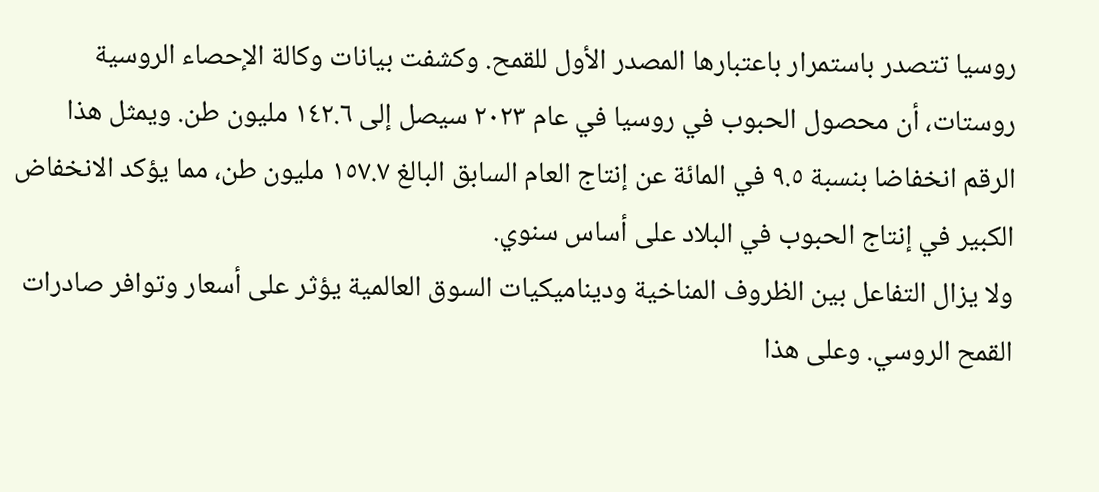روسيا تتصدر باستمرار باعتبارها المصدر الأول للقمح. وكشفت بيانات وكالة الإحصاء الروسية روستات، أن محصول الحبوب في روسيا في عام ٢٠٢٣ سيصل إلى ١٤٢.٦ مليون طن. ويمثل هذا الرقم انخفاضا بنسبة ٩.٥ في المائة عن إنتاج العام السابق البالغ ١٥٧.٧ مليون طن، مما يؤكد الانخفاض الكبير في إنتاج الحبوب في البلاد على أساس سنوي.
ولا يزال التفاعل بين الظروف المناخية وديناميكيات السوق العالمية يؤثر على أسعار وتوافر صادرات القمح الروسي. وعلى هذا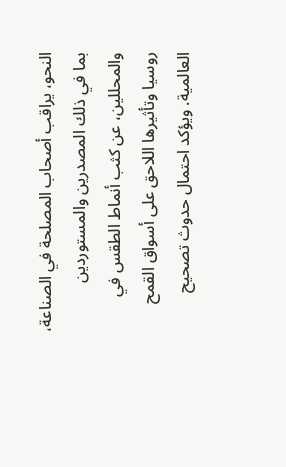النحو، يراقب أصحاب المصلحة في الصناعة، بما في ذلك المصدرين والمستوردين والمحللين، عن كثب أنماط الطقس في روسيا وتأثيرها اللاحق على أسواق القمح العالمية. ويؤكد احتمال حدوث تصحيح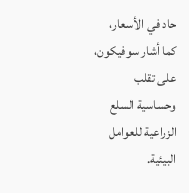حاد في الأسعار، كما أشار سوفيكون، على تقلب وحساسية السلع الزراعية للعوامل البيئية.